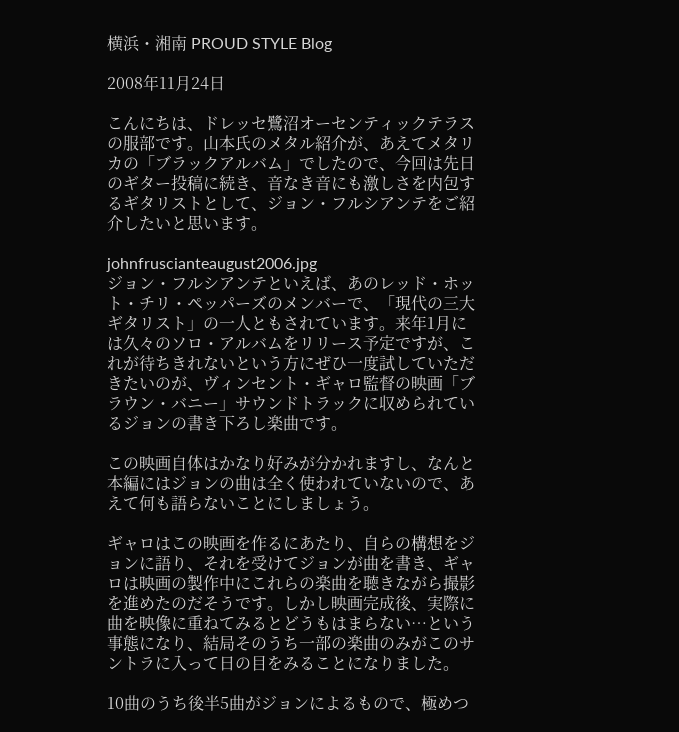横浜・湘南 PROUD STYLE Blog

2008年11月24日

こんにちは、ドレッセ鷺沼オーセンティックテラスの服部です。山本氏のメタル紹介が、あえてメタリカの「ブラックアルバム」でしたので、今回は先日のギター投稿に続き、音なき音にも激しさを内包するギタリストとして、ジョン・フルシアンテをご紹介したいと思います。

johnfruscianteaugust2006.jpg
ジョン・フルシアンテといえば、あのレッド・ホット・チリ・ペッパーズのメンバーで、「現代の三大ギタリスト」の一人ともされています。来年1月には久々のソロ・アルバムをリリース予定ですが、これが待ちきれないという方にぜひ一度試していただきたいのが、ヴィンセント・ギャロ監督の映画「ブラウン・バニー」サウンドトラックに収められているジョンの書き下ろし楽曲です。

この映画自体はかなり好みが分かれますし、なんと本編にはジョンの曲は全く使われていないので、あえて何も語らないことにしましょう。

ギャロはこの映画を作るにあたり、自らの構想をジョンに語り、それを受けてジョンが曲を書き、ギャロは映画の製作中にこれらの楽曲を聴きながら撮影を進めたのだそうです。しかし映画完成後、実際に曲を映像に重ねてみるとどうもはまらない…という事態になり、結局そのうち一部の楽曲のみがこのサントラに入って日の目をみることになりました。

10曲のうち後半5曲がジョンによるもので、極めつ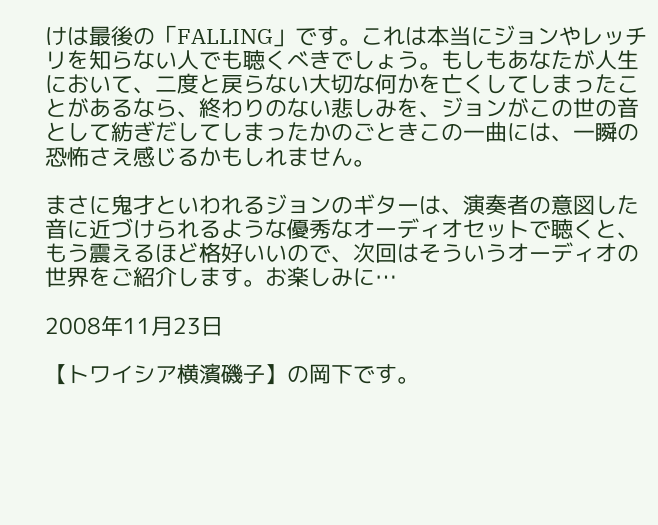けは最後の「FALLING」です。これは本当にジョンやレッチリを知らない人でも聴くべきでしょう。もしもあなたが人生において、二度と戻らない大切な何かを亡くしてしまったことがあるなら、終わりのない悲しみを、ジョンがこの世の音として紡ぎだしてしまったかのごときこの一曲には、一瞬の恐怖さえ感じるかもしれません。

まさに鬼才といわれるジョンのギターは、演奏者の意図した音に近づけられるような優秀なオーディオセットで聴くと、もう震えるほど格好いいので、次回はそういうオーディオの世界をご紹介します。お楽しみに…

2008年11月23日

【トワイシア横濱磯子】の岡下です。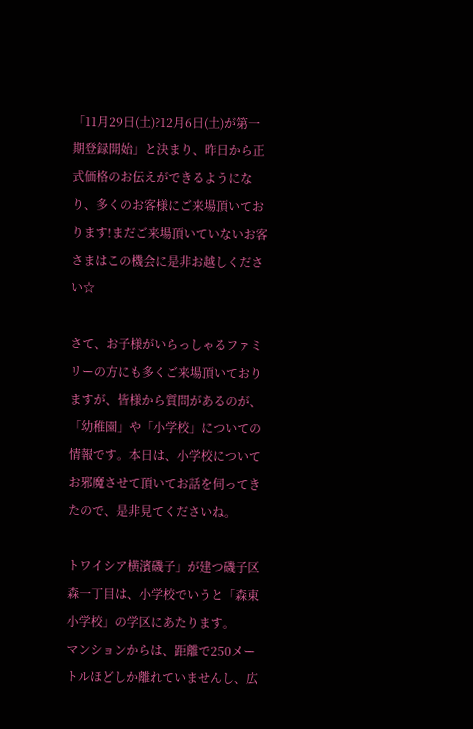「11月29日(土)?12月6日(土)が第一期登録開始」と決まり、昨日から正式価格のお伝えができるようになり、多くのお客様にご来場頂いております!まだご来場頂いていないお客さまはこの機会に是非お越しください☆

さて、お子様がいらっしゃるファミリーの方にも多くご来場頂いておりますが、皆様から質問があるのが、「幼稚園」や「小学校」についての情報です。本日は、小学校についてお邪魔させて頂いてお話を伺ってきたので、是非見てくださいね。

トワイシア横濱磯子」が建つ磯子区森一丁目は、小学校でいうと「森東小学校」の学区にあたります。
マンションからは、距離で250メートルほどしか離れていませんし、広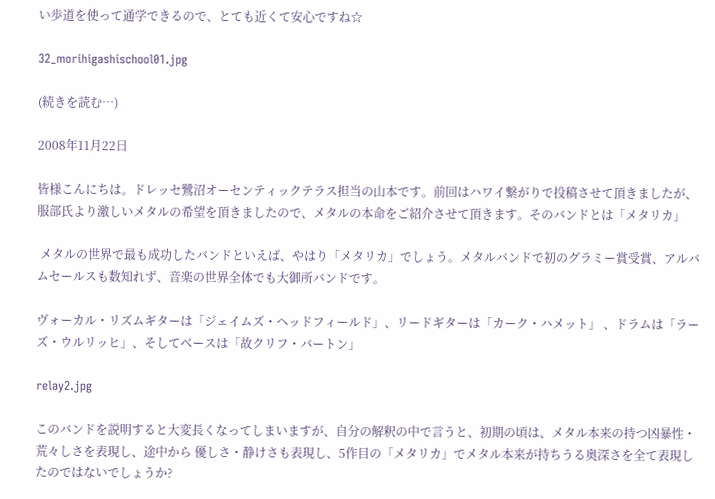い歩道を使って通学できるので、とても近くて安心ですね☆

32_morihigashischool01.jpg

(続きを読む…)

2008年11月22日

皆様こんにちは。ドレッセ鷺沼オーセンティックテラス担当の山本です。前回はハワイ繋がりで投稿させて頂きましたが、服部氏より激しいメタルの希望を頂きましたので、メタルの本命をご紹介させて頂きます。そのバンドとは「メタリカ」

 メタルの世界で最も成功したバンドといえば、やはり「メタリカ」でしょう。メタルバンドで初のグラミー賞受賞、アルバムセールスも数知れず、音楽の世界全体でも大御所バンドです。

ヴォーカル・リズムギターは「ジェイムズ・ヘッドフィールド」、リードギターは「カーク・ハメット」 、ドラムは「ラーズ・ウルリッヒ」、そしてベースは「故クリフ・バートン」

relay2.jpg

このバンドを説明すると大変長くなってしまいますが、自分の解釈の中で言うと、初期の頃は、メタル本来の持つ凶暴性・荒々しさを表現し、途中から 優しさ・静けさも表現し、5作目の「メタリカ」でメタル本来が持ちうる奥深さを全て表現したのではないでしょうか?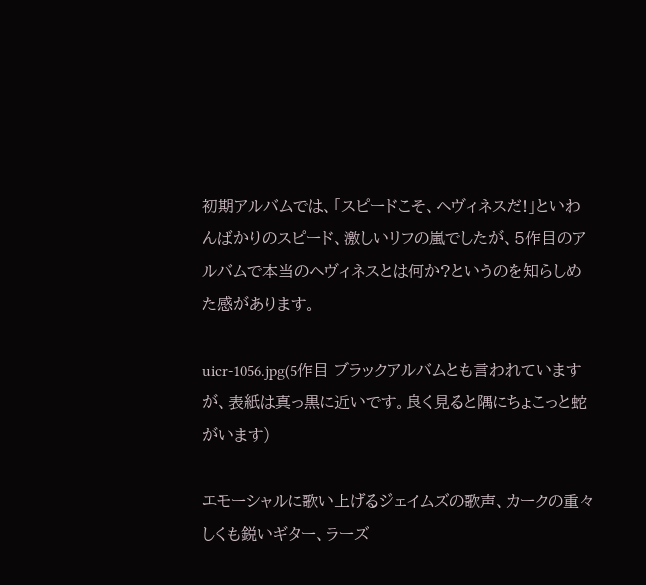初期アルバムでは、「スピードこそ、ヘヴィネスだ!」といわんばかりのスピード、激しいリフの嵐でしたが、5作目のアルバムで本当のヘヴィネスとは何か?というのを知らしめた感があります。

uicr-1056.jpg(5作目 ブラックアルバムとも言われていますが、表紙は真っ黒に近いです。良く見ると隅にちょこっと蛇がいます)

エモーシャルに歌い上げるジェイムズの歌声、カークの重々しくも鋭いギター、ラーズ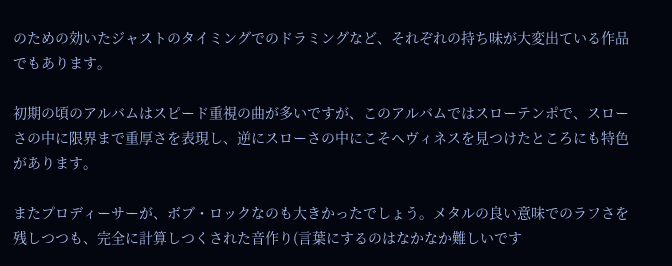のための効いたジャストのタイミングでのドラミングなど、それぞれの持ち味が大変出ている作品でもあります。

初期の頃のアルバムはスピード重視の曲が多いですが、このアルバムではスローテンポで、スローさの中に限界まで重厚さを表現し、逆にスローさの中にこそヘヴィネスを見つけたところにも特色があります。

またプロディーサーが、ボブ・ロックなのも大きかったでしょう。メタルの良い意味でのラフさを残しつつも、完全に計算しつくされた音作り(言葉にするのはなかなか難しいです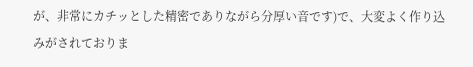が、非常にカチッとした精密でありながら分厚い音です)で、大変よく作り込みがされておりま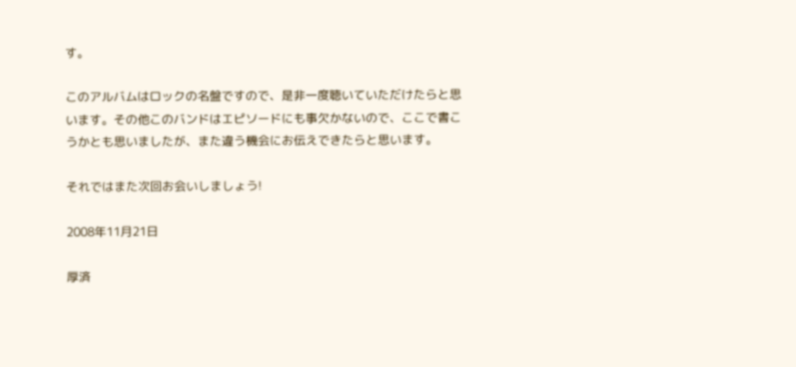す。

このアルバムはロックの名盤ですので、是非一度聴いていただけたらと思います。その他このバンドはエピソードにも事欠かないので、ここで書こうかとも思いましたが、また違う機会にお伝えできたらと思います。

それではまた次回お会いしましょう!

2008年11月21日

厚済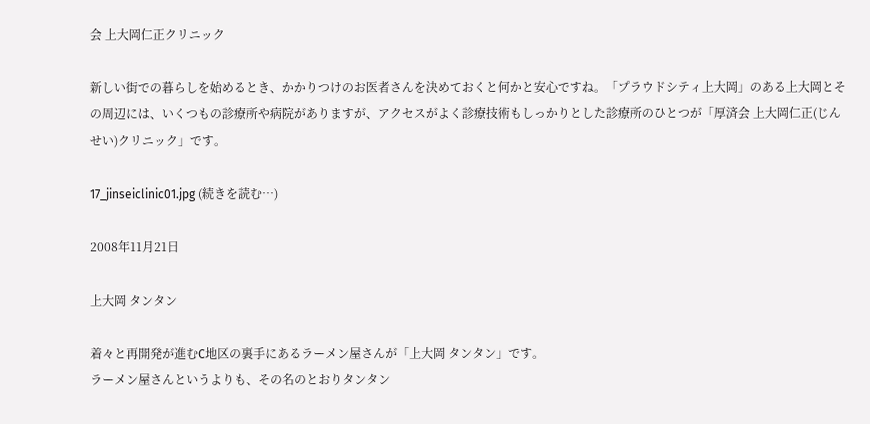会 上大岡仁正クリニック

新しい街での暮らしを始めるとき、かかりつけのお医者さんを決めておくと何かと安心ですね。「プラウドシティ上大岡」のある上大岡とその周辺には、いくつもの診療所や病院がありますが、アクセスがよく診療技術もしっかりとした診療所のひとつが「厚済会 上大岡仁正(じんせい)クリニック」です。

17_jinseiclinic01.jpg (続きを読む…)

2008年11月21日

上大岡 タンタン

着々と再開発が進むC地区の裏手にあるラーメン屋さんが「上大岡 タンタン」です。
ラーメン屋さんというよりも、その名のとおりタンタン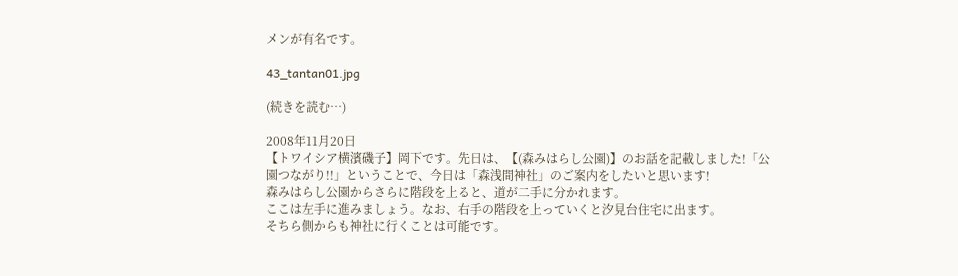メンが有名です。

43_tantan01.jpg

(続きを読む…)

2008年11月20日
【トワイシア横濱磯子】岡下です。先日は、【(森みはらし公園)】のお話を記載しました!「公園つながり!!」ということで、今日は「森浅間神社」のご案内をしたいと思います!
森みはらし公園からさらに階段を上ると、道が二手に分かれます。
ここは左手に進みましょう。なお、右手の階段を上っていくと汐見台住宅に出ます。
そちら側からも神社に行くことは可能です。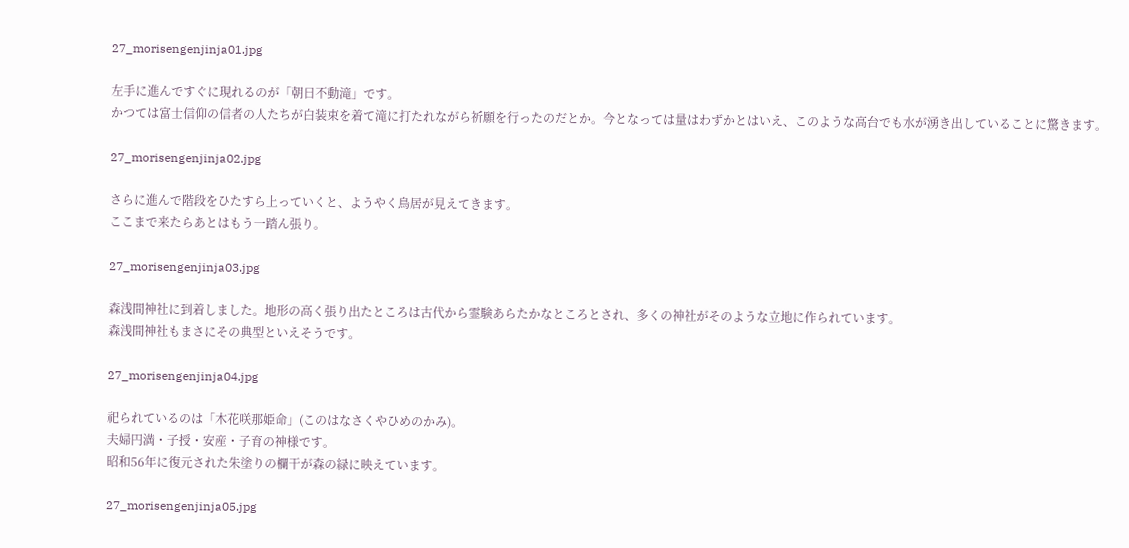27_morisengenjinja01.jpg

左手に進んですぐに現れるのが「朝日不動滝」です。
かつては富士信仰の信者の人たちが白装束を着て滝に打たれながら祈願を行ったのだとか。今となっては量はわずかとはいえ、このような高台でも水が湧き出していることに驚きます。

27_morisengenjinja02.jpg

さらに進んで階段をひたすら上っていくと、ようやく鳥居が見えてきます。
ここまで来たらあとはもう一踏ん張り。

27_morisengenjinja03.jpg

森浅間神社に到着しました。地形の高く張り出たところは古代から霊験あらたかなところとされ、多くの神社がそのような立地に作られています。
森浅間神社もまさにその典型といえそうです。

27_morisengenjinja04.jpg

祀られているのは「木花咲那姫命」(このはなさくやひめのかみ)。
夫婦円満・子授・安産・子育の神様です。
昭和56年に復元された朱塗りの欄干が森の緑に映えています。

27_morisengenjinja05.jpg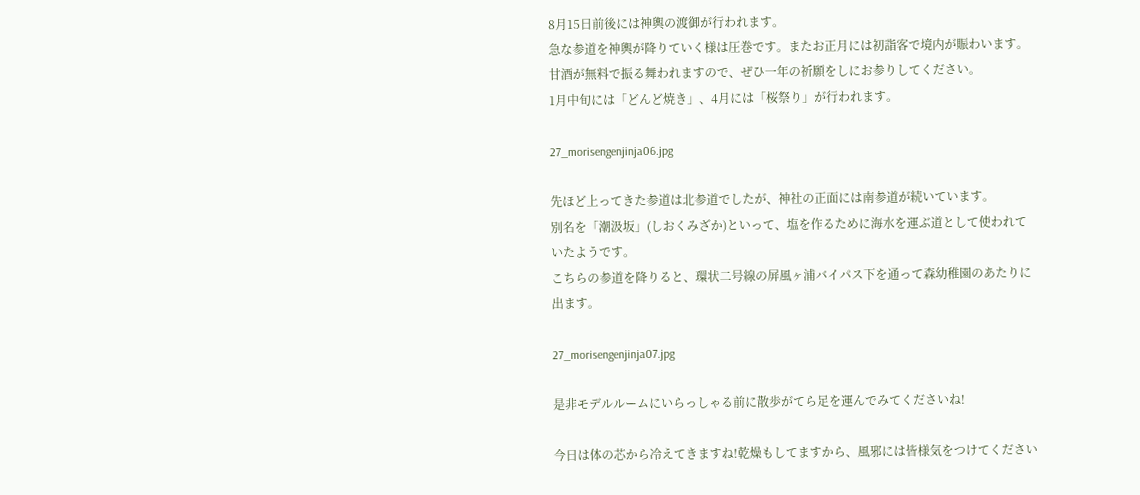8月15日前後には神輿の渡御が行われます。
急な参道を神輿が降りていく様は圧巻です。またお正月には初詣客で境内が賑わいます。甘酒が無料で振る舞われますので、ぜひ一年の祈願をしにお参りしてください。
1月中旬には「どんど焼き」、4月には「桜祭り」が行われます。

27_morisengenjinja06.jpg

先ほど上ってきた参道は北参道でしたが、神社の正面には南参道が続いています。
別名を「潮汲坂」(しおくみざか)といって、塩を作るために海水を運ぶ道として使われていたようです。
こちらの参道を降りると、環状二号線の屏風ヶ浦バイパス下を通って森幼稚園のあたりに出ます。

27_morisengenjinja07.jpg

是非モデルルームにいらっしゃる前に散歩がてら足を運んでみてくださいね!

今日は体の芯から冷えてきますね!乾燥もしてますから、風邪には皆様気をつけてください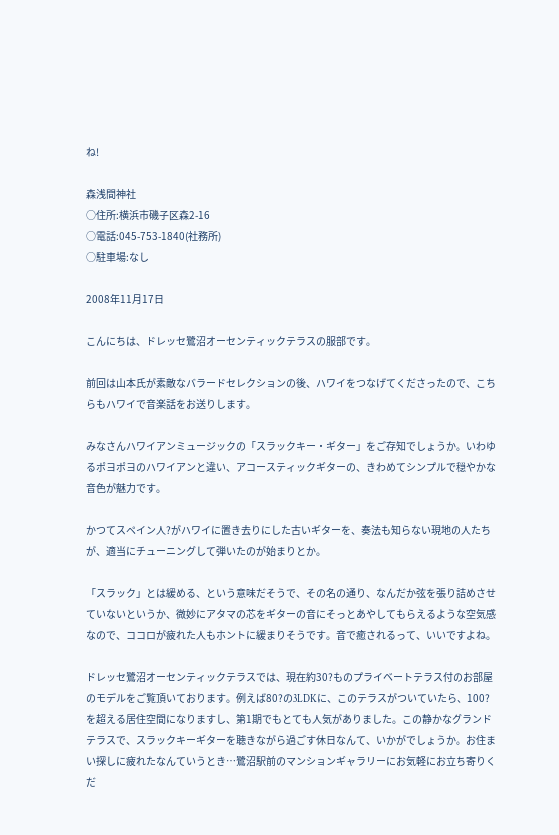ね!

森浅間神社
○住所:横浜市磯子区森2-16
○電話:045-753-1840(社務所)
○駐車場:なし

2008年11月17日

こんにちは、ドレッセ鷺沼オーセンティックテラスの服部です。

前回は山本氏が素敵なバラードセレクションの後、ハワイをつなげてくださったので、こちらもハワイで音楽話をお送りします。

みなさんハワイアンミュージックの「スラックキー・ギター」をご存知でしょうか。いわゆるポヨポヨのハワイアンと違い、アコースティックギターの、きわめてシンプルで穏やかな音色が魅力です。

かつてスペイン人?がハワイに置き去りにした古いギターを、奏法も知らない現地の人たちが、適当にチューニングして弾いたのが始まりとか。

「スラック」とは緩める、という意味だそうで、その名の通り、なんだか弦を張り詰めさせていないというか、微妙にアタマの芯をギターの音にそっとあやしてもらえるような空気感なので、ココロが疲れた人もホントに緩まりそうです。音で癒されるって、いいですよね。

ドレッセ鷺沼オーセンティックテラスでは、現在約30?ものプライベートテラス付のお部屋のモデルをご覧頂いております。例えば80?の3LDKに、このテラスがついていたら、100?を超える居住空間になりますし、第1期でもとても人気がありました。この静かなグランドテラスで、スラックキーギターを聴きながら過ごす休日なんて、いかがでしょうか。お住まい探しに疲れたなんていうとき…鷺沼駅前のマンションギャラリーにお気軽にお立ち寄りくだ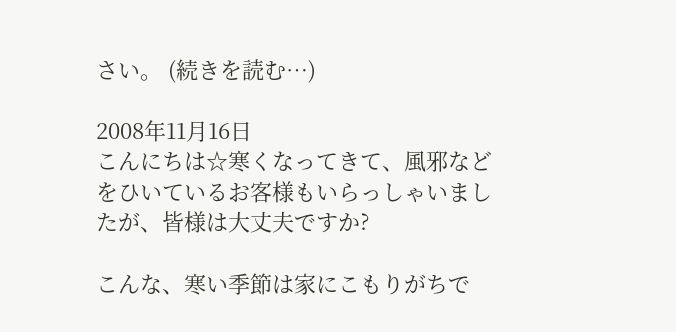さい。 (続きを読む…)

2008年11月16日
こんにちは☆寒くなってきて、風邪などをひいているお客様もいらっしゃいましたが、皆様は大丈夫ですか?

こんな、寒い季節は家にこもりがちで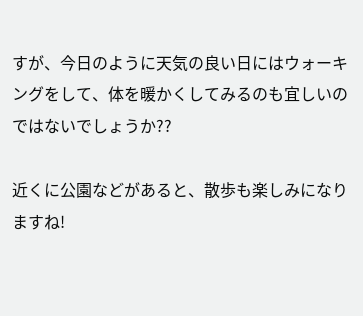すが、今日のように天気の良い日にはウォーキングをして、体を暖かくしてみるのも宜しいのではないでしょうか??

近くに公園などがあると、散歩も楽しみになりますね!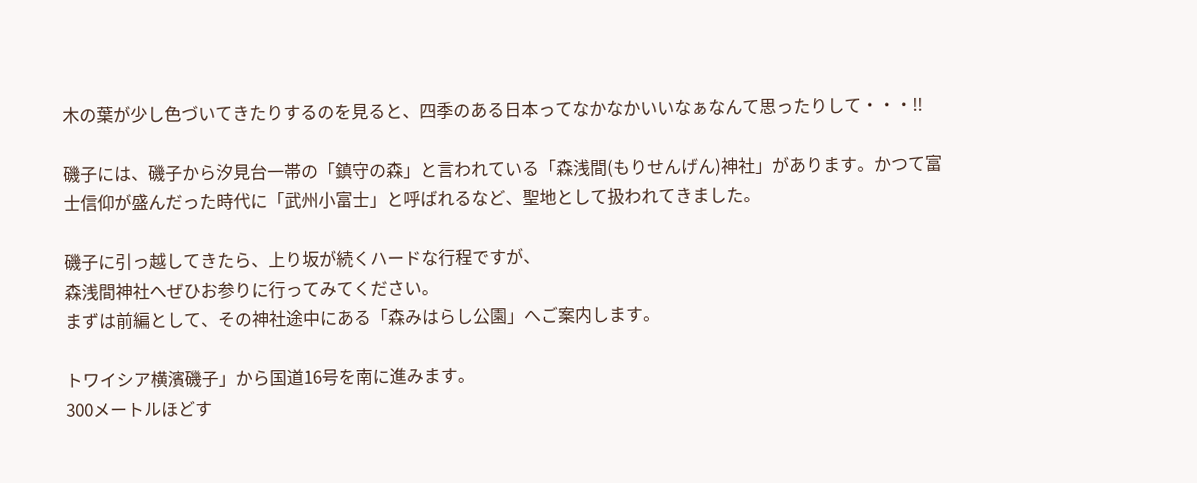木の葉が少し色づいてきたりするのを見ると、四季のある日本ってなかなかいいなぁなんて思ったりして・・・!!

磯子には、磯子から汐見台一帯の「鎮守の森」と言われている「森浅間(もりせんげん)神社」があります。かつて富士信仰が盛んだった時代に「武州小富士」と呼ばれるなど、聖地として扱われてきました。

磯子に引っ越してきたら、上り坂が続くハードな行程ですが、
森浅間神社へぜひお参りに行ってみてください。
まずは前編として、その神社途中にある「森みはらし公園」へご案内します。

トワイシア横濱磯子」から国道16号を南に進みます。
300メートルほどす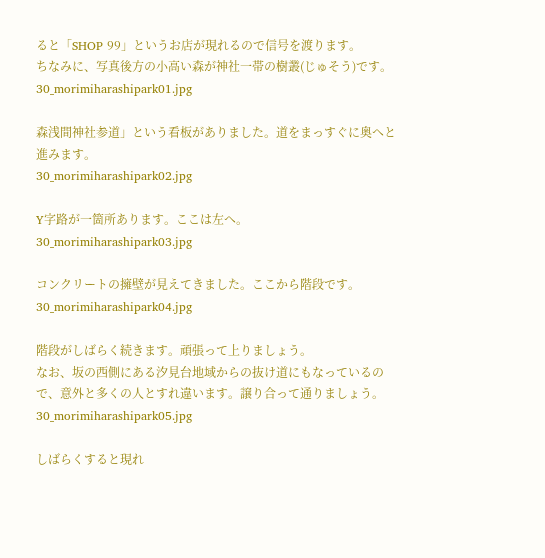ると「SHOP 99」というお店が現れるので信号を渡ります。
ちなみに、写真後方の小高い森が神社一帯の樹叢(じゅそう)です。
30_morimiharashipark01.jpg

森浅間神社参道」という看板がありました。道をまっすぐに奥へと進みます。
30_morimiharashipark02.jpg

Y字路が一箇所あります。ここは左へ。
30_morimiharashipark03.jpg

コンクリートの擁壁が見えてきました。ここから階段です。
30_morimiharashipark04.jpg

階段がしばらく続きます。頑張って上りましょう。
なお、坂の西側にある汐見台地域からの抜け道にもなっているので、意外と多くの人とすれ違います。譲り合って通りましょう。
30_morimiharashipark05.jpg

しばらくすると現れ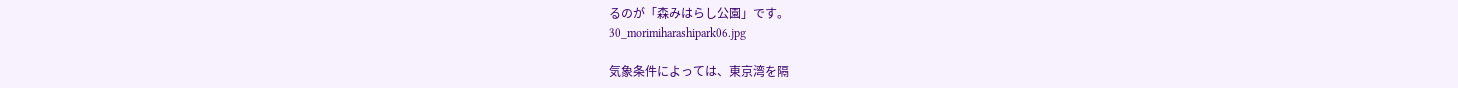るのが「森みはらし公園」です。
30_morimiharashipark06.jpg

気象条件によっては、東京湾を隔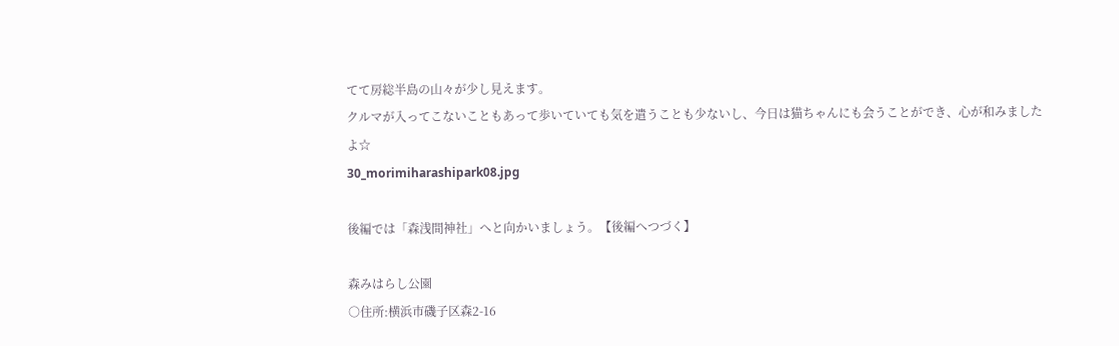てて房総半島の山々が少し見えます。
クルマが入ってこないこともあって歩いていても気を遣うことも少ないし、今日は猫ちゃんにも会うことができ、心が和みましたよ☆
30_morimiharashipark08.jpg

後編では「森浅間神社」へと向かいましょう。【後編へつづく】

森みはらし公園
○住所:横浜市磯子区森2-16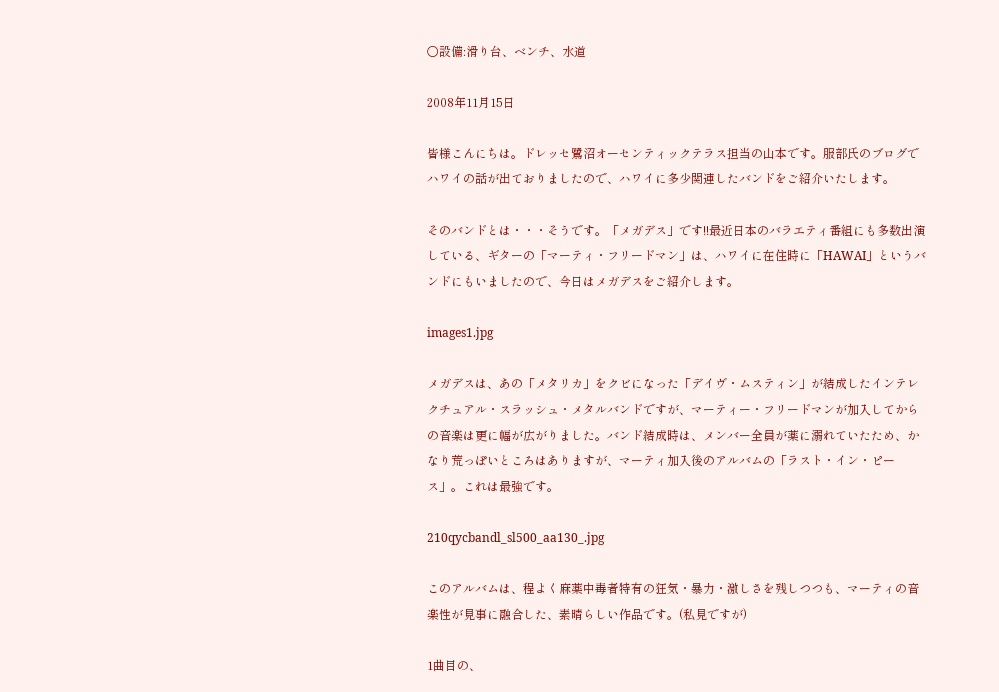○設備:滑り台、ベンチ、水道

2008年11月15日

皆様こんにちは。ドレッセ鷺沼オーセンティックテラス担当の山本です。服部氏のブログでハワイの話が出ておりましたので、ハワイに多少関連したバンドをご紹介いたします。

そのバンドとは・・・そうです。「メガデス」です!!最近日本のバラエティ番組にも多数出演している、ギターの「マーティ・フリードマン」は、ハワイに在住時に「HAWAI」というバンドにもいましたので、今日はメガデスをご紹介します。

images1.jpg

メガデスは、あの「メタリカ」をクビになった「デイヴ・ムスティン」が結成したインテレクチュアル・スラッシュ・メタルバンドですが、マーティー・フリードマンが加入してからの音楽は更に幅が広がりました。バンド結成時は、メンバー全員が薬に溺れていたため、かなり荒っぽいところはありますが、マーティ加入後のアルバムの「ラスト・イン・ピース」。これは最強です。

210qycbandl_sl500_aa130_.jpg

このアルバムは、程よく麻薬中毒者特有の狂気・暴力・激しさを残しつつも、マーティの音楽性が見事に融合した、素晴らしい作品です。(私見ですが)

1曲目の、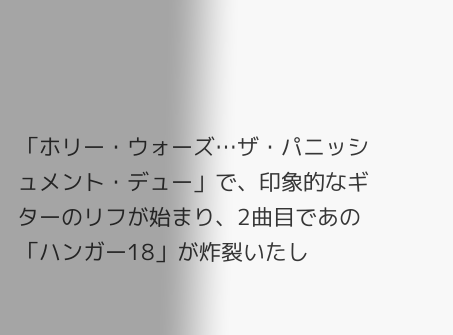「ホリー・ウォーズ…ザ・パニッシュメント・デュー」で、印象的なギターのリフが始まり、2曲目であの「ハンガー18」が炸裂いたし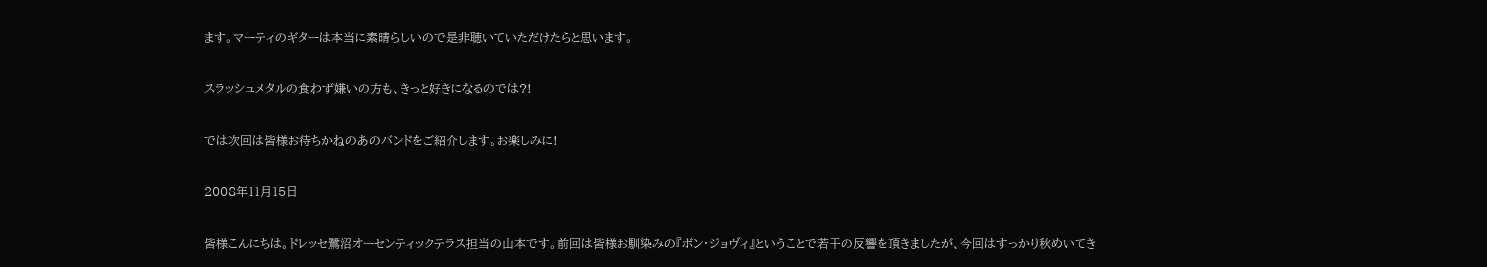ます。マーティのギターは本当に素晴らしいので是非聴いていただけたらと思います。

スラッシュメタルの食わず嫌いの方も、きっと好きになるのでは?!

では次回は皆様お待ちかねのあのバンドをご紹介します。お楽しみに!

2008年11月15日

皆様こんにちは。ドレッセ鷺沼オーセンティックテラス担当の山本です。前回は皆様お馴染みの『ボン・ジョヴィ』ということで若干の反響を頂きましたが、今回はすっかり秋めいてき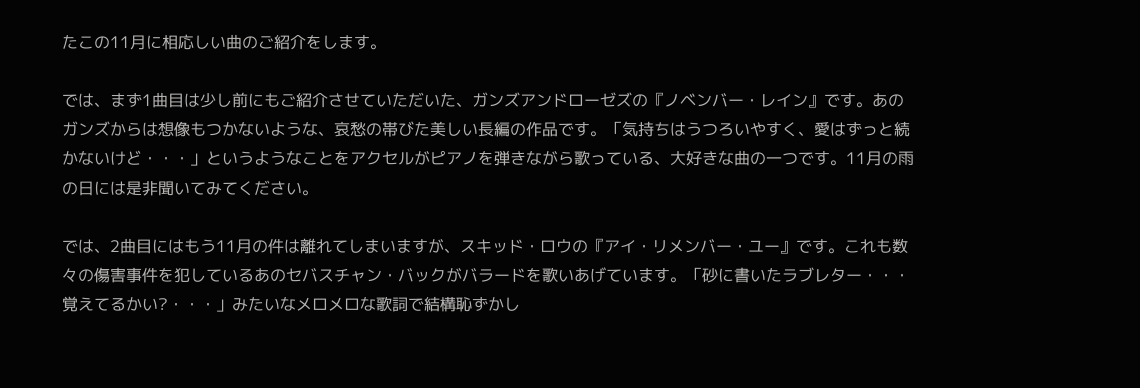たこの11月に相応しい曲のご紹介をします。

では、まず1曲目は少し前にもご紹介させていただいた、ガンズアンドローゼズの『ノベンバー・レイン』です。あのガンズからは想像もつかないような、哀愁の帯びた美しい長編の作品です。「気持ちはうつろいやすく、愛はずっと続かないけど・・・」というようなことをアクセルがピアノを弾きながら歌っている、大好きな曲の一つです。11月の雨の日には是非聞いてみてください。

では、2曲目にはもう11月の件は離れてしまいますが、スキッド・ロウの『アイ・リメンバー・ユー』です。これも数々の傷害事件を犯しているあのセバスチャン・バックがバラードを歌いあげています。「砂に書いたラブレター・・・覚えてるかい?・・・」みたいなメロメロな歌詞で結構恥ずかし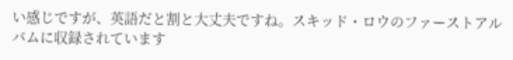い感じですが、英語だと割と大丈夫ですね。スキッド・ロウのファーストアルバムに収録されています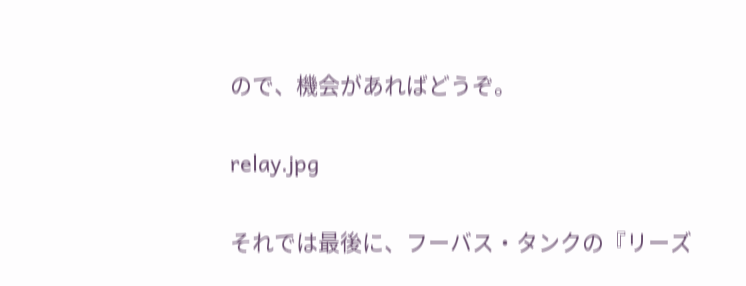ので、機会があればどうぞ。

relay.jpg

それでは最後に、フーバス・タンクの『リーズ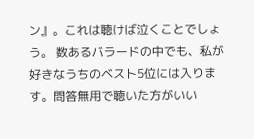ン』。これは聴けば泣くことでしょう。 数あるバラードの中でも、私が好きなうちのベスト5位には入ります。問答無用で聴いた方がいい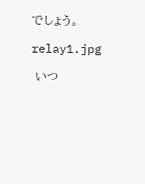でしょう。

relay1.jpg

 いつ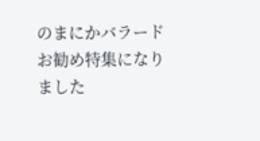のまにかバラードお勧め特集になりました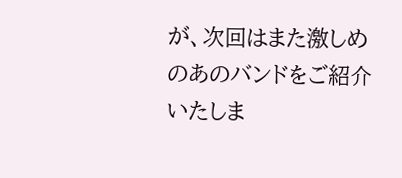が、次回はまた激しめのあのバンドをご紹介いたしま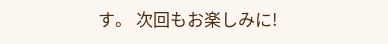す。 次回もお楽しみに!